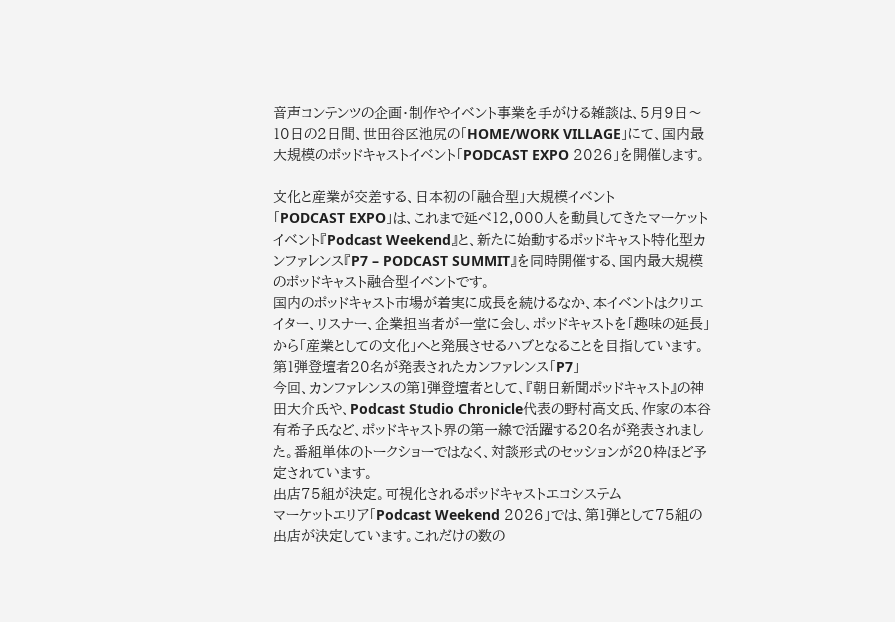音声コンテンツの企画・制作やイベント事業を手がける雑談は、5月9日〜10日の2日間、世田谷区池尻の「HOME/WORK VILLAGE」にて、国内最大規模のポッドキャストイベント「PODCAST EXPO 2026」を開催します。

文化と産業が交差する、日本初の「融合型」大規模イベント
「PODCAST EXPO」は、これまで延べ12,000人を動員してきたマーケットイベント『Podcast Weekend』と、新たに始動するポッドキャスト特化型カンファレンス『P7 – PODCAST SUMMIT』を同時開催する、国内最大規模のポッドキャスト融合型イベントです。
国内のポッドキャスト市場が着実に成長を続けるなか、本イベントはクリエイター、リスナー、企業担当者が一堂に会し、ポッドキャストを「趣味の延長」から「産業としての文化」へと発展させるハブとなることを目指しています。
第1弾登壇者20名が発表されたカンファレンス「P7」
今回、カンファレンスの第1弾登壇者として、『朝日新聞ポッドキャスト』の神田大介氏や、Podcast Studio Chronicle代表の野村高文氏、作家の本谷有希子氏など、ポッドキャスト界の第一線で活躍する20名が発表されました。番組単体のトークショーではなく、対談形式のセッションが20枠ほど予定されています。
出店75組が決定。可視化されるポッドキャストエコシステム
マーケットエリア「Podcast Weekend 2026」では、第1弾として75組の出店が決定しています。これだけの数の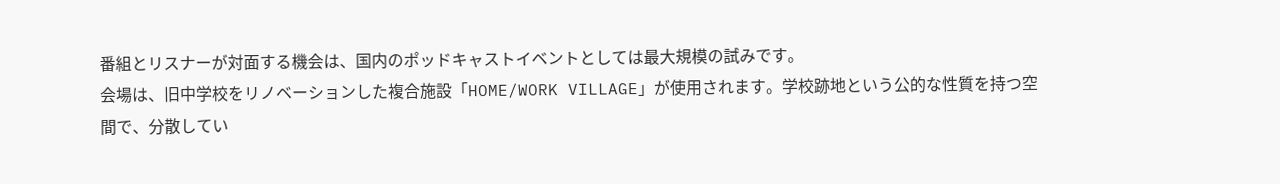番組とリスナーが対面する機会は、国内のポッドキャストイベントとしては最大規模の試みです。
会場は、旧中学校をリノベーションした複合施設「HOME/WORK VILLAGE」が使用されます。学校跡地という公的な性質を持つ空間で、分散してい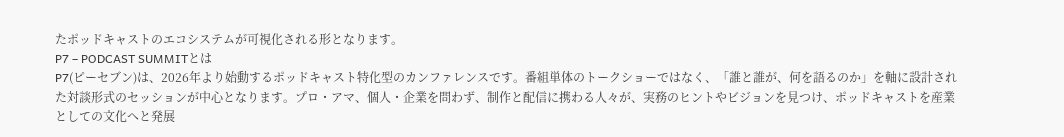たポッドキャストのエコシステムが可視化される形となります。
P7 – PODCAST SUMMITとは
P7(ピーセブン)は、2026年より始動するポッドキャスト特化型のカンファレンスです。番組単体のトークショーではなく、「誰と誰が、何を語るのか」を軸に設計された対談形式のセッションが中心となります。プロ・アマ、個人・企業を問わず、制作と配信に携わる人々が、実務のヒントやビジョンを見つけ、ポッドキャストを産業としての文化へと発展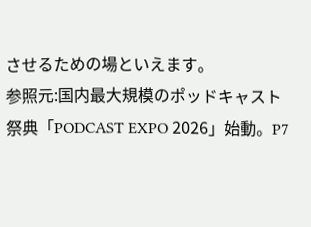させるための場といえます。
参照元:国内最大規模のポッドキャスト祭典「PODCAST EXPO 2026」始動。P7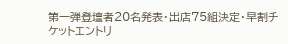第一弾登壇者20名発表・出店75組決定・早割チケットエントリ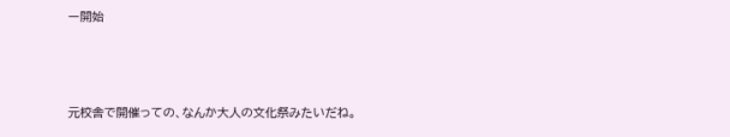ー開始



元校舎で開催っての、なんか大人の文化祭みたいだね。